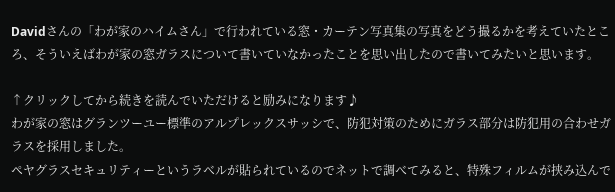Davidさんの「わが家のハイムさん」で行われている窓・カーテン写真集の写真をどう撮るかを考えていたところ、そういえばわが家の窓ガラスについて書いていなかったことを思い出したので書いてみたいと思います。

↑クリックしてから続きを読んでいただけると励みになります♪
わが家の窓はグランツーユー標準のアルプレックスサッシで、防犯対策のためにガラス部分は防犯用の合わせガラスを採用しました。
ペヤグラスセキュリティーというラベルが貼られているのでネットで調べてみると、特殊フィルムが挟み込んで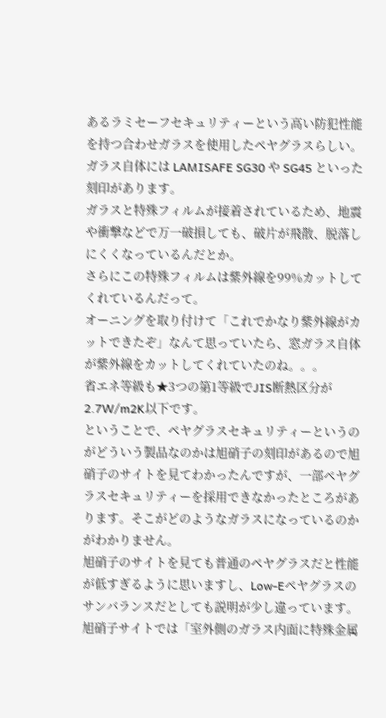あるラミセーフセキュリティーという高い防犯性能を持つ合わせガラスを使用したペヤグラスらしい。ガラス自体には LAMISAFE SG30 や SG45 といった刻印があります。
ガラスと特殊フィルムが接着されているため、地震や衝撃などで万一破損しても、破片が飛散、脱落しにくくなっているんだとか。
さらにこの特殊フィルムは紫外線を99%カットしてくれているんだって。
オーニングを取り付けて「これでかなり紫外線がカットできたぞ」なんて思っていたら、窓ガラス自体が紫外線をカットしてくれていたのね。。。
省エネ等級も★3つの第1等級でJIS断熱区分が2.7W/m2K以下です。
ということで、ペヤグラスセキュリティーというのがどういう製品なのかは旭硝子の刻印があるので旭硝子のサイトを見てわかったんですが、一部ペヤグラスセキュリティーを採用できなかったところがあります。そこがどのようなガラスになっているのかがわかりません。
旭硝子のサイトを見ても普通のペヤグラスだと性能が低すぎるように思いますし、Low-Eペヤグラスのサンバランスだとしても説明が少し違っています。
旭硝子サイトでは「室外側のガラス内面に特殊金属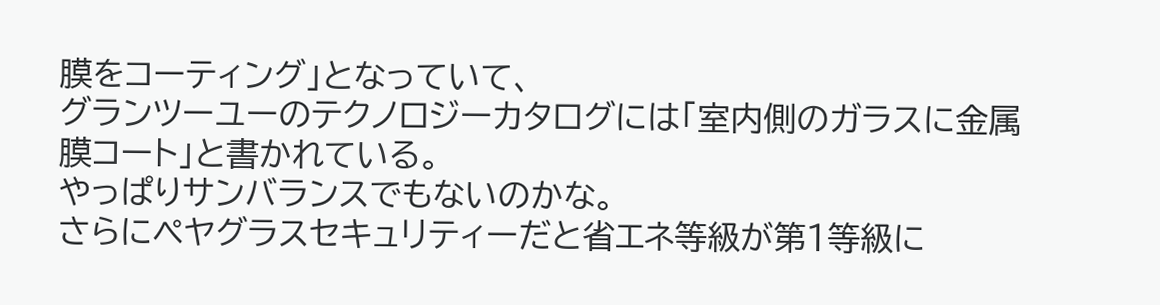膜をコーティング」となっていて、
グランツーユーのテクノロジーカタログには「室内側のガラスに金属膜コート」と書かれている。
やっぱりサンバランスでもないのかな。
さらにペヤグラスセキュリティーだと省エネ等級が第1等級に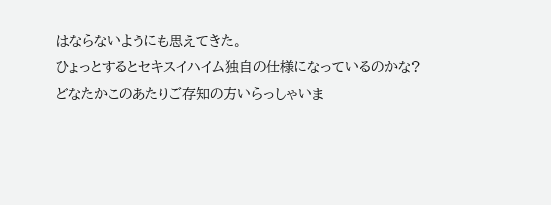はならないようにも思えてきた。
ひょっとするとセキスイハイム独自の仕様になっているのかな?
どなたかこのあたりご存知の方いらっしゃいま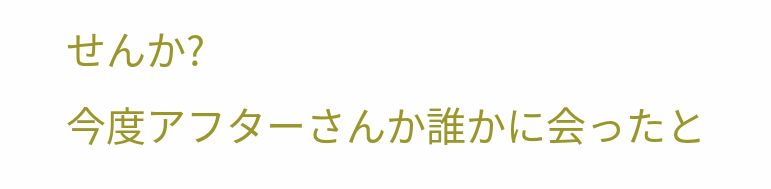せんか?
今度アフターさんか誰かに会ったと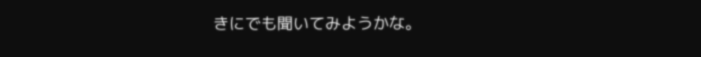きにでも聞いてみようかな。